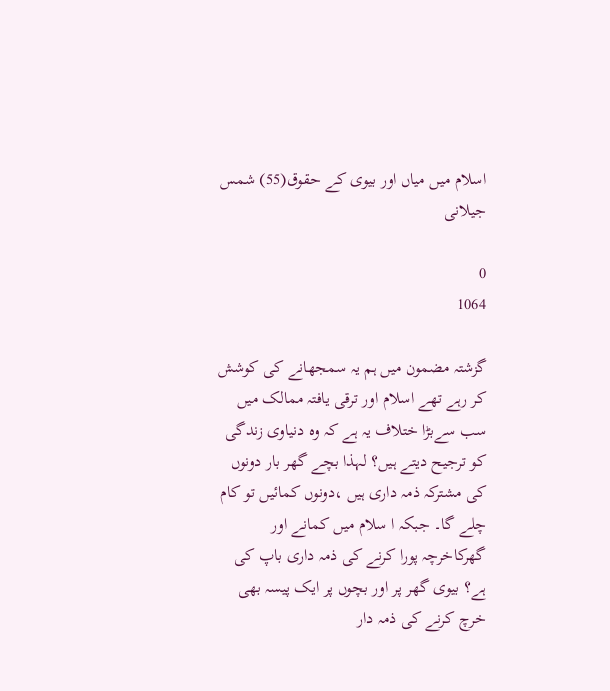اسلام میں میاں اور بیوی کے حقوق(55) شمس جیلانی

0
1064

گزشتہ مضمون میں ہم یہ سمجھانے کی کوشش کر رہے تھے اسلام اور ترقی یافتہ ممالک میں سب سےبڑا ختلاف یہ ہے کہ وہ دنیاوی زندگی کو ترجیح دیتے ہیں؟ لہذا بچے گھر بار دونوں کی مشترکہ ذمہ داری ہیں ،دونوں کمائیں تو کام چلے گا۔ جبکہ ا سلام میں کمانے اور گھرکاخرچہ پورا کرنے کی ذمہ داری باپ کی ہے؟ بیوی گھر پر اور بچوں پر ایک پیسہ بھی خرچ کرنے کی ذمہ دار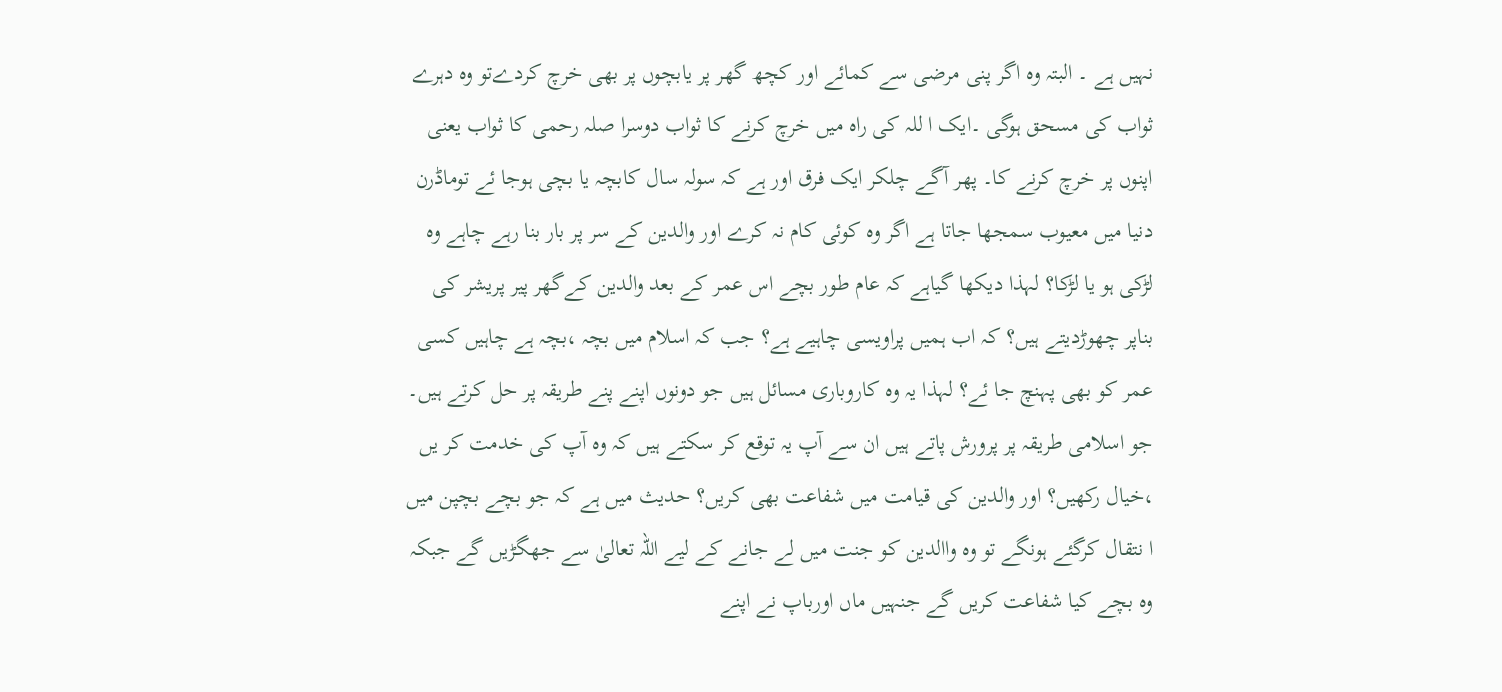نہیں ہے ۔ البتہ وہ اگر پنی مرضی سے کمائے اور کچھ گھر پر یابچوں پر بھی خرچ کردےتو وہ دہرے ثواب کی مسحق ہوگی ۔ایک ا للہ کی راہ میں خرچ کرنے کا ثواب دوسرا صلہ رحمی کا ثواب یعنی اپنوں پر خرچ کرنے کا۔ پھر آگے چلکر ایک فرق اور ہے کہ سولہ سال کابچہ یا بچی ہوجا ئے توماڈرن دنیا میں معیوب سمجھا جاتا ہے اگر وہ کوئی کام نہ کرے اور والدین کے سر پر بار بنا رہے چاہے وہ لڑکی ہو یا لڑکا؟ لہذا دیکھا گیاہے کہ عام طور بچے اس عمر کے بعد والدین کےگھر پیر پریشر کی بناپر چھوڑدیتے ہیں؟ کہ اب ہمیں پراویسی چاہیے ہے؟ جب کہ اسلام میں بچہ ،بچہ ہے چاہیں کسی عمر کو بھی پہنچ جا ئے؟ لہذا یہ وہ کاروباری مسائل ہیں جو دونوں اپنے پنے طریقہ پر حل کرتے ہیں۔ جو اسلامی طریقہ پر پرورش پاتے ہیں ان سے آپ یہ توقع کر سکتے ہیں کہ وہ آپ کی خدمت کر یں ،خیال رکھیں؟ اور والدین کی قیامت میں شفاعت بھی کریں؟ حدیث میں ہے کہ جو بچے بچپن میں ا نتقال کرگئے ہونگے تو وہ واالدین کو جنت میں لے جانے کے لیے اللہ تعالیٰ سے جھگڑیں گے جبکہ وہ بچے کیا شفاعت کریں گے جنہیں ماں اورباپ نے اپنے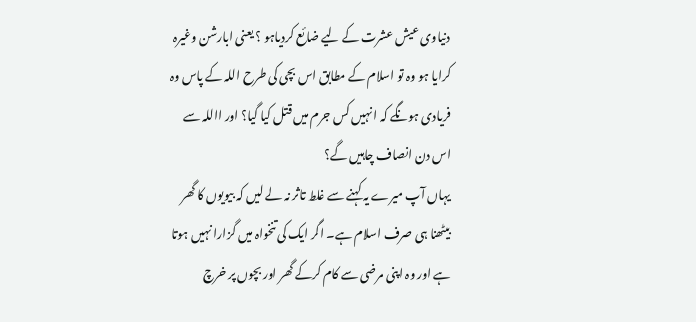دنیاوی عیش عشرت کے لیے ضائع کردیاہو ؟ یعنی ابارشن وغیرہ کرایا ہو وہ تو اسلام کے مطابق اس بچی کی طرح اللہ کے پاس وہ فریادی ہونگے کہ ا نہیں کس جرم میں قتل کیا گیا؟ اور االلہ سے اس دن انصاف چاہیں گے؟
یہاں آپ میرے یہ کہنے سے غلط تاثر نہ لے لیں کہ بیویوں کا گھر بیٹھنا ہی صرف اسلام ہے۔ اگر ایک کی تنخواہ میں گزارا نہیں ہوتا ہے اور وہ اپنی مرضی سے کام کرکے گھر اور بچوں پر خرچ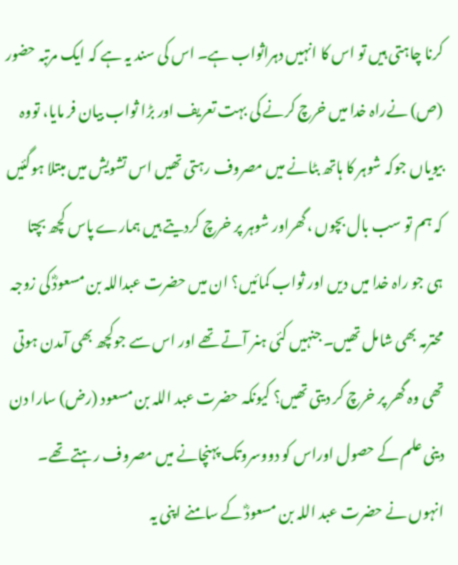کرنا چاہتی ہیں تو اس کا انہیں دہراثواب ہے۔ اس کی سند یہ ہے کہ ایک مرتبہ حضور (ص) نےراہ خدا میں خرچ کرنے کی بہت تعریف اور بڑا ثواب بیان فر مایا، تووہ بیویاں جوکہ شوہر کا ہاتھ بٹانے میں مصروف رہتی تھیں اس تشویش میں مبتلا ہوگئیں کہ ہم تو سب بال بچوں ،گھراور شوہر پر خرچ کردیتے ہیں ہمارے پاس کچھ بچتا ہی جو راہ خدا میں دیں اور ثواب کمائیں؟ ان میں حضرت عبداللہ بن مسعودؓ کی زوجہ محترمہ بھی شامل تھیں۔ جنہیں کئی ہنر آتے تھے اور اس سے جوکچھ بھی آمدن ہوتی تھی وہ گھر پر خرچ کر دیتی تھیں؟ کیونکہ حضرت عبد اللہ بن مسعود (رض) سارا دن دینی علم کے حصول اوراس کو دووسروتک پہنچانے میں مصروف رہتے تھے۔ انہوں نے حضرت عبد اللہ بن مسعودؓ کے سامنے اپنی یہ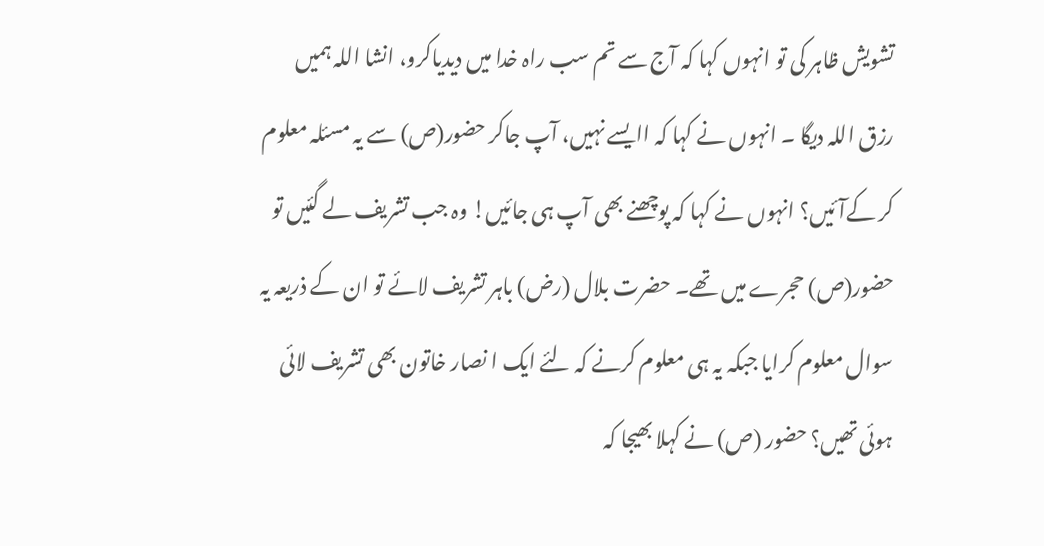تشویش ظاہر کی تو انہوں کہا کہ آج سے تم سب راہ خدا میں دیدیاکرو، انشا اللہ ہمیں رزق اللہ دیگا ۔ انہوں نے کہا کہ اایسے نہیں، آپ جاکر حضور(ص) سے یہ مسئلہ معلوم کر کےآئیں؟ انہوں نے کہا کہ پوچھنے بھی آپ ہی جائیں! وہ جب تشریف لے گئیں تو حضور(ص) حجرے میں تھے۔ حضرت بلال (رض) باہر تشریف لائے تو ان کے ذریعہ یہ سوال معلوم کرایا جبکہ یہ ہی معلوم کرنے کہ لئے ایک ا نصار خاتون بھی تشریف لائی ہوئی تھیں؟ حضور (ص) نے کہلا بھیجا کہ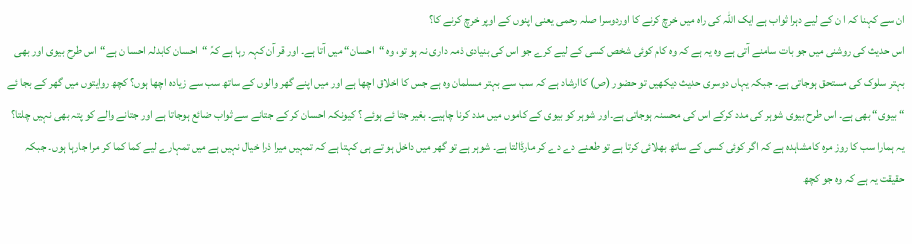ان سے کہنا کہ ا ن کے لیے دہرا ثواب ہے ایک اللہ کی راہ میں خرچ کرنے کا اوردوسرا صلہ رحمی یعنی اپنوں کے اوپر خرچ کرنے کا؟
اس حدیث کی روشنی میں جو بات سامنے آتی ہے وہ یہ ہے کہ وہ کام کوئی شخص کسی کے لیے کرے جو اس کی بنیادی ذمہ داری نہ ہو تو، وہ “احسان“ میں آتا ہے۔ اور قر آن کہہ رہا ہے کہً “احسان کابدلہ احسا ن ہے“اس طرح بیوی اور بھی بہتر سلوک کی مستحق ہوجاتی ہے۔ جبکہ یہاں دوسری حدیث دیکھیں تو حضور (ص) کاارشاد ہے کہ سب سے بہتر مسلمان وہ ہے جس کا اخلاق اچھا ہے اور میں اپنے گھر والوں کے ساتھ سب سے زیادہ اچھا ہوں؟ کچھ روایتوں میں گھر کے بجا ئے “ بیوی“ بھی ہے۔ اس طرح بیوی شوہر کی مدد کرکے اس کی محسنہ ہوجاتی ہے۔اور شوہر کو بیوی کے کاموں میں مدد کرنا چاہیے۔ بغیر جتا ئے ہوئے ؟ کیونکہ احسان کر کے جتانے سے ثواب ضائع ہوجاتا ہے اور جتانے والے کو پتہ بھی نہیں چلتا؟ یہ ہمارا سب کا روز مرہ کامشاہدہ ہے کہ اگر کوئی کسی کے ساتھ بھلائی کرتا ہے تو طعنے دے دے کر مارڈالتا ہے۔ شوہر ہے تو گھر میں داخل ہو تے ہی کہتا ہے کہ تمہیں میرا ذرا خیال نہیں ہے میں تمہارے لیے کما کما کر مرا جارہا ہوں۔ جبکہ حقیقت یہ ہے کہ وہ جو کچھ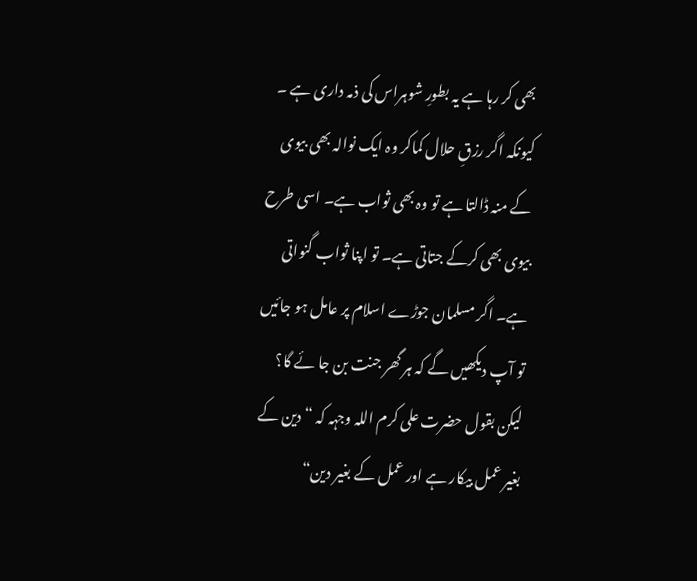بھی کر رہا ہے یہ بطورِ شوہراس کی ذمہ داری ہے ۔ کیونکہ اگر رزقِ حلال کماکر وہ ایک نوالہ بھی بیوی کے منہ ڈالتا ہے تو وہ بھی ثواب ہے۔ اسی طرح بیوی بھی کرکے جتاتی ہے۔ تو اپنا ثواب گنواتی ہے۔ اگر مسلمان جوڑے اسلام پر عامل ہو جائیں تو آپ دیکھیں گے کہ ہر گھر جنت بن جا ئے گا؟ لیکن بقول حضرت علی کرم اللہ وجہہ کہ “ دین کے بغیر عمل بیکار ہے اور عمل کے بغیر دین“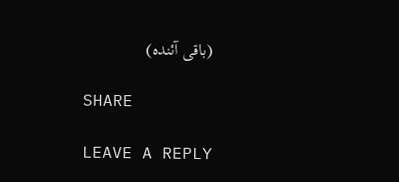(باقی آئندہ)

SHARE

LEAVE A REPLY